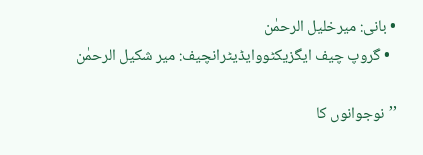• بانی: میرخلیل الرحمٰن
  • گروپ چیف ایگزیکٹووایڈیٹرانچیف: میر شکیل الرحمٰن

’’نوجوانوں کا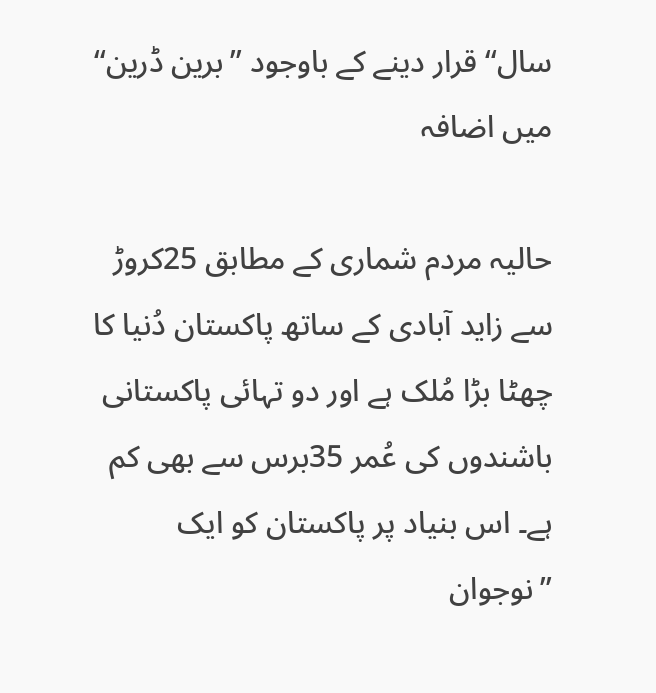سال‘‘ قرار دینے کے باوجود ’’برین ڈرین‘‘ میں اضافہ

حالیہ مردم شماری کے مطابق 25کروڑ سے زاید آبادی کے ساتھ پاکستان دُنیا کا چھٹا بڑا مُلک ہے اور دو تہائی پاکستانی باشندوں کی عُمر 35برس سے بھی کم ہے۔ اس بنیاد پر پاکستان کو ایک ’’نوجوان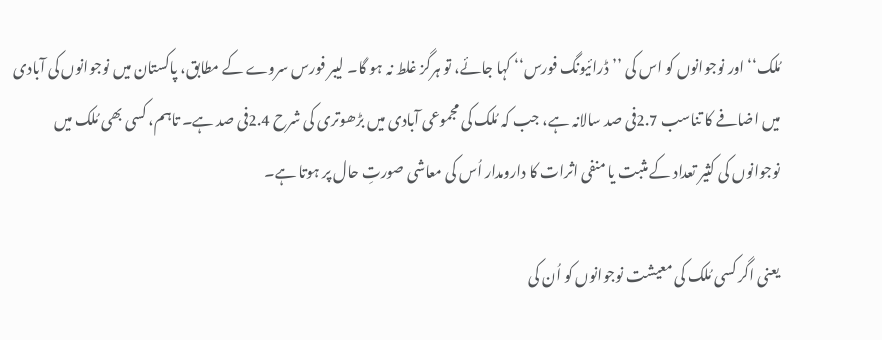مُلک‘‘ اور نوجوانوں کو اس کی ’’ڈرائیونگ فورس‘‘ کہا جائے، تو ہرگز غلط نہ ہو گا۔ لیبر فورس سروے کے مطابق، پاکستان میں نوجوانوں کی آبادی میں اضافے کا تناسب 2.7فی صد سالانہ ہے، جب کہ مُلک کی مجموعی آبادی میں بڑھوتری کی شرح 2.4فی صد ہے۔ تاہم، کسی بھی مُلک میں نوجوانوں کی کثیر تعداد کے مثبت یا منفی اثرات کا دارومدار اُس کی معاشی صورتِ حال پر ہوتا ہے۔

یعنی اگر کسی مُلک کی معیشت نوجوانوں کو اُن کی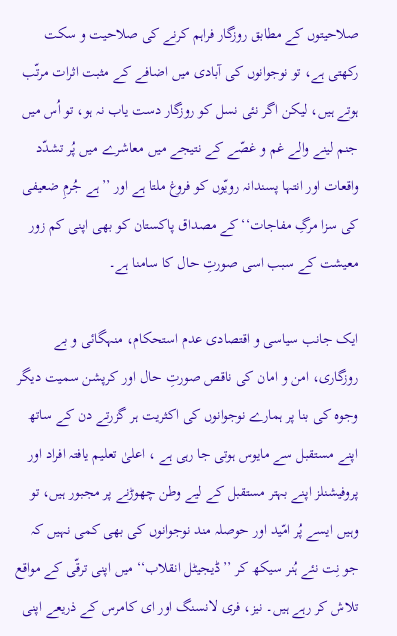صلاحیتوں کے مطابق روزگار فراہم کرنے کی صلاحیت و سکت رکھتی ہے، تو نوجوانوں کی آبادی میں اضافے کے مثبت اثرات مرتّب ہوتے ہیں، لیکن اگر نئی نسل کو روزگار دست یاب نہ ہو، تو اُس میں جنم لینے والے غم و غصّے کے نتیجے میں معاشرے میں پُر تشدّد واقعات اور انتہا پسندانہ رویّوں کو فروغ ملتا ہے اور ’’ہے جُرمِ ضعیفی کی سزا مرگِ مفاجات‘‘کے مصداق پاکستان کو بھی اپنی کم زور معیشت کے سبب اسی صورتِ حال کا سامنا ہے۔

ایک جانب سیاسی و اقتصادی عدم استحکام، منہگائی و بے روزگاری، امن و امان کی ناقص صورتِ حال اور کرپشن سمیت دیگر وجوہ کی بنا پر ہمارے نوجوانوں کی اکثریت ہر گزرتے دن کے ساتھ اپنے مستقبل سے مایوس ہوتی جا رہی ہے ، اعلیٰ تعلیم یافتہ افراد اور پروفیشنلز اپنے بہتر مستقبل کے لیے وطن چھوڑنے پر مجبور ہیں، تو وہیں ایسے پُر امّید اور حوصلہ مند نوجوانوں کی بھی کمی نہیں کہ جو نِت نئے ہُنر سیکھ کر ’’ڈیجیٹل انقلاب‘‘ میں اپنی ترقّی کے مواقع تلاش کر رہے ہیں۔ نیز، فری لانسنگ اور ای کامرس کے ذریعے اپنی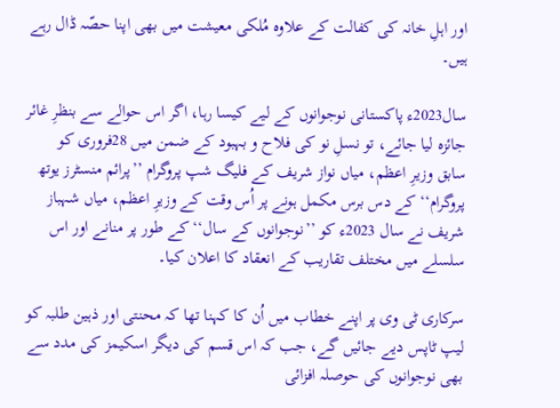اور اہلِ خانہ کی کفالت کے علاوہ مُلکی معیشت میں بھی اپنا حصّہ ڈال رہے ہیں۔

سال2023ء پاکستانی نوجوانوں کے لیے کیسا رہا، اگر اس حوالے سے بنظرِ غائر جائزہ لیا جائے، تو نسلِ نو کی فلاح و بہبود کے ضمن میں 28فروری کو سابق وزیرِ اعظم، میاں نواز شریف کے فلیگ شپ پروگرام ’’پرائم منسٹرز یوتھ پروگرام‘‘ کے دس برس مکمل ہونے پر اُس وقت کے وزیرِ اعظم، میاں شہباز شریف نے سال 2023ء کو ’’نوجوانوں کے سال‘‘ کے طور پر منانے اور اس سلسلے میں مختلف تقاریب کے انعقاد کا اعلان کیا۔

سرکاری ٹی وی پر اپنے خطاب میں اُن کا کہنا تھا کہ محنتی اور ذہین طلبہ کو لیپ ٹاپس دیے جائیں گے، جب کہ اس قسم کی دیگر اسکیمز کی مدد سے بھی نوجوانوں کی حوصلہ افزائی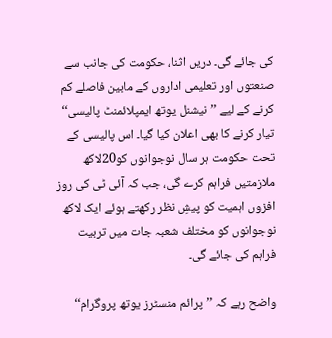کی جائے گی۔ دریں اثنا، حکومت کی جانب سے صنعتوں اور تعلیمی اداروں کے مابین فاصلے کم کرنے کے لیے ’’نیشنل یوتھ ایمپلائمنٹ پالیسی‘‘ تیار کرنے کا بھی اعلان کیا گیا۔ اس پالیسی کے تحت حکومت ہر سال نوجوانوں کو20لاکھ ملازمتیں فراہم کرے گی، جب کہ آئی ٹی کی روز افزوں اہمیت کو پیشِ نظر رکھتے ہوئے ایک لاکھ نوجوانوں کو مختلف شعبہ جات میں تربیت فراہم کی جائے گی۔

واضح رہے کہ ’’پرائم منسٹرز یوتھ پروگرام‘‘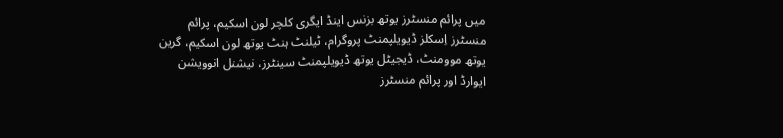میں پرائم منسٹرز یوتھ بزنس اینڈ ایگری کلچر لون اسکیم، پرائم منسٹرز اِسکلز ڈیویلپمنٹ پروگرام، ٹیلنٹ ہنٹ یوتھ لون اسکیم، گرین یوتھ موومنٹ، ڈیجیٹل یوتھ ڈیویلپمنٹ سینٹرز، نیشنل انوویشن ایوارڈ اور پرائم منسٹرز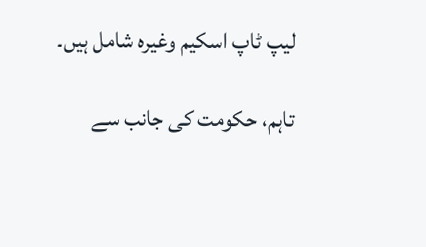لیپ ٹاپ اسکیم وغیرہ شامل ہیں۔

تاہم، حکومت کی جانب سے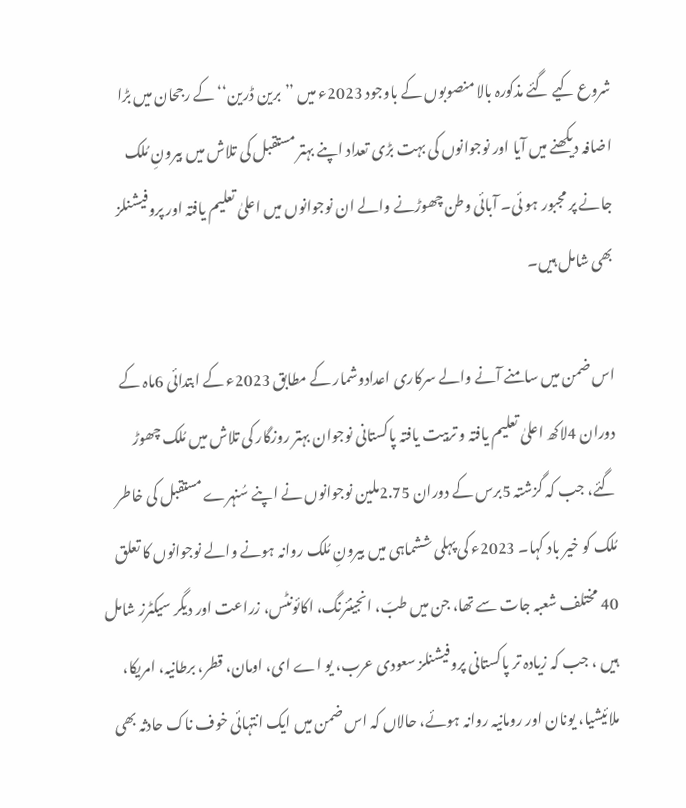شروع کیے گئے مذکورہ بالا منصوبوں کے باوجود 2023ء میں ’’برین ڈرین‘‘ کے رجحان میں بڑا اضافہ دیکھنے میں آیا اور نوجوانوں کی بہت بڑی تعداد اپنے بہتر مستقبل کی تلاش میں بیرونِ مُلک جانے پر مجبور ہو ئی۔ آبائی وطن چھوڑنے والے ان نوجوانوں میں اعلیٰ تعلیم یافتہ اور پروفیشنلز بھی شامل ہیں۔

اس ضمن میں سامنے آنے والے سرکاری اعدادوشمار کے مطابق 2023ء کے ابتدائی 6ماہ کے دوران 4لاکھ اعلیٰ تعلیم یافتہ و تربیت یافتہ پاکستانی نوجوان بہتر روزگار کی تلاش میں مُلک چھوڑ گئے، جب کہ گزشتہ 5برس کے دوران 2.75ملین نوجوانوں نے اپنے سُنہرے مستقبل کی خاطر مُلک کو خیر باد کہا۔ 2023ء کی پہلی ششماہی میں بیرونِ مُلک روانہ ہونے والے نوجوانوں کا تعلق 40 مختلف شعبہ جات سے تھا، جن میں طبّ، انجینئرنگ، اکائونٹس، زراعت اور دیگر سیکٹرز شامل ہیں ، جب کہ زیادہ تر پاکستانی پروفیشنلز سعودی عرب، یو اے ای، اومان، قطر، برطانیہ، امریکا، ملائیشیا، یونان اور رومانیہ روانہ ہوئے، حالاں کہ اس ضمن میں ایک انتہائی خوف ناک حادثہ بھی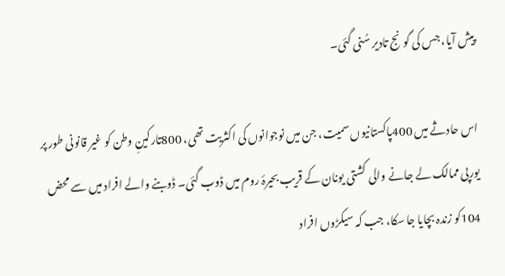پیش آیا، جس کی گونج تادیر سُنی گئی۔

اس حادثے میں 400پاکستانیوں سمیت، جن میں نوجوانوں کی اکثریت تھی، 800تارکینِ وطن کو غیر قانونی طور پر یورپی ممالک لے جانے والی کشتی یونان کے قریب بحیرۂ روم میں ڈوب گئی۔ ڈوبنے والے افراد میں سے محض 104کو زندہ بچایا جا سکا، جب کہ سیکڑوں افراد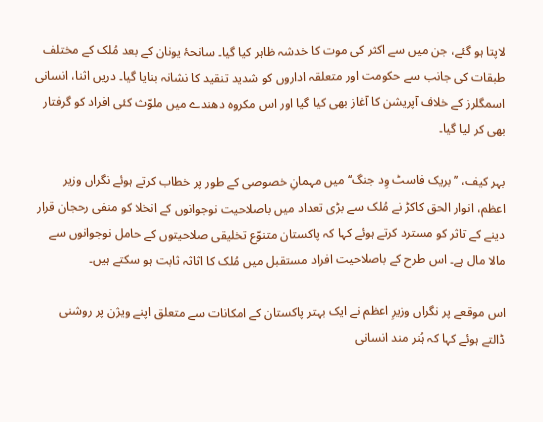لاپتا ہو گئے، جن میں سے اکثر کی موت کا خدشہ ظاہر کیا گیا۔ سانحۂ یونان کے بعد مُلک کے مختلف طبقات کی جانب سے حکومت اور متعلقہ اداروں کو شدید تنقید کا نشانہ بنایا گیا۔ دریں اثنا، انسانی اسمگلرز کے خلاف آپریشن کا آغاز بھی کیا گیا اور اس مکروہ دھندے میں ملوّث کئی افراد کو گرفتار بھی کر لیا گیا۔

بہر کیف، ’’بریک فاسٹ وِد جنگ‘‘ میں مہمانِ خصوصی کے طور پر خطاب کرتے ہوئے نگراں وزیر اعظم، انوار الحق کاکڑ نے مُلک سے بڑی تعداد میں باصلاحیت نوجوانوں کے انخلا کو منفی رحجان قرار دینے کے تاثر کو مسترد کرتے ہوئے کہا کہ پاکستان متنوّع تخلیقی صلاحیتوں کے حامل نوجوانوں سے مالا مال ہے۔ اس طرح کے باصلاحیت افراد مستقبل میں مُلک کا اثاثہ ثابت ہو سکتے ہیں۔

اس موقعے پر نگراں وزیرِ اعظم نے ایک بہتر پاکستان کے امکانات سے متعلق اپنے ویژن پر روشنی ڈالتے ہوئے کہا کہ ہُنر مند انسانی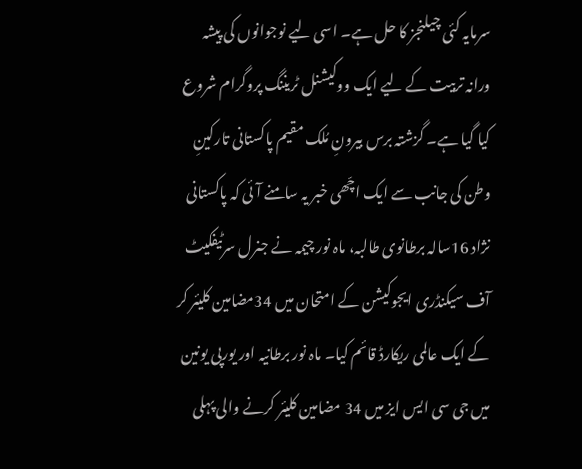سرمایہ کئی چیلنجز کا حل ہے۔ اسی لیے نوجوانوں کی پیشہ ورانہ تربیت کے لیے ایک ووکیشنل ٹریننگ پروگرام شروع کیا گیا ہے۔ گزشتہ برس بیرونِ مُلک مقیم پاکستانی تارکینِ وطن کی جانب سے ایک اچّھی خبر یہ سامنے آئی کہ پاکستانی نژاد 16سالہ برطانوی طالبہ، ماہ نور چیمہ نے جنرل سرٹیفکیٹ آف سیکنڈری ایجوکیشن کے امتحان میں 34مضامین کلیئر کر کے ایک عالمی ریکارڈ قائم کیا۔ ماہ نور برطانیہ اور یورپی یونین میں جی سی ایس ایز میں 34 مضامین کلیئر کرنے والی پہلی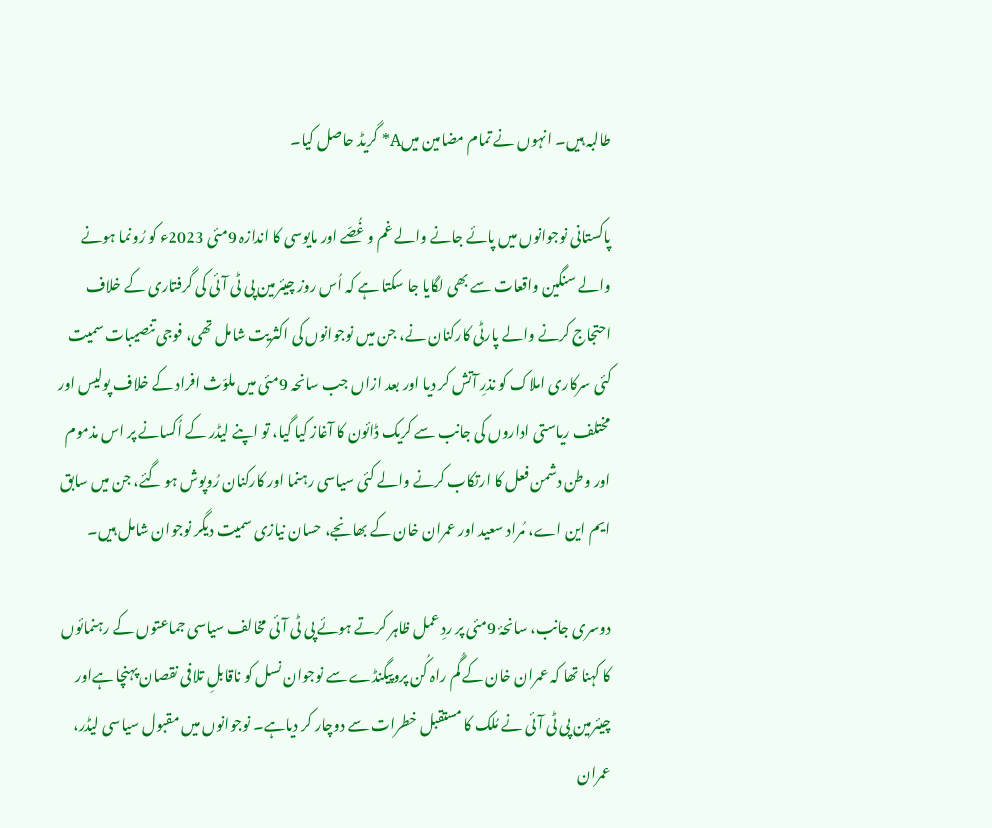طالبہ ہیں۔ انہوں نے تمام مضامین میںA* گریڈ حاصل کیا۔

پاکستانی نوجوانوں میں پائے جانے والے غم و غُصّے اور مایوسی کا اندازہ 9مئی 2023ء کو رُونما ہونے والے سنگین واقعات سے بھی لگایا جا سکتا ہے کہ اُس روز چیئرمین پی ٹی آئی کی گرفتاری کے خلاف احتجاج کرنے والے پارٹی کارکنان نے، جن میں نوجوانوں کی اکثریت شامل تھی، فوجی تنصیبات سمیت کئی سرکاری املاک کو نذرِ آتش کر دیا اور بعد ازاں جب سانحہ 9مئی میں ملوّث افراد کے خلاف پولیس اور مختلف ریاستی اداروں کی جانب سے کریک ڈائون کا آغاز کیا گیا، تو اپنے لیڈر کے اُکسانے پر اس مذموم اور وطن دشمن فعل کا ارتکاب کرنے والے کئی سیاسی رہنما اور کارکنان رُوپوش ہو گئے، جن میں سابق ایم این اے، مُراد سعید اور عمران خان کے بھانجے، حسان نیازی سمیت دیگر نوجوان شامل ہیں۔

دوسری جانب، سانحۂ 9مئی پر ردِ عمل ظاہر کرتے ہوئے پی ٹی آئی مخالف سیاسی جماعتوں کے رہنمائوں کا کہنا تھا کہ عمران خان کے گُم راہ کُن پروپیگنڈے سے نوجوان نسل کو ناقابلِ تلافی نقصان پہنچا ہےاور چیئرمین پی ٹی آئی نے مُلک کا مستقبل خطرات سے دوچار کر دیاہے۔ نوجوانوں میں مقبول سیاسی لیڈر، عمران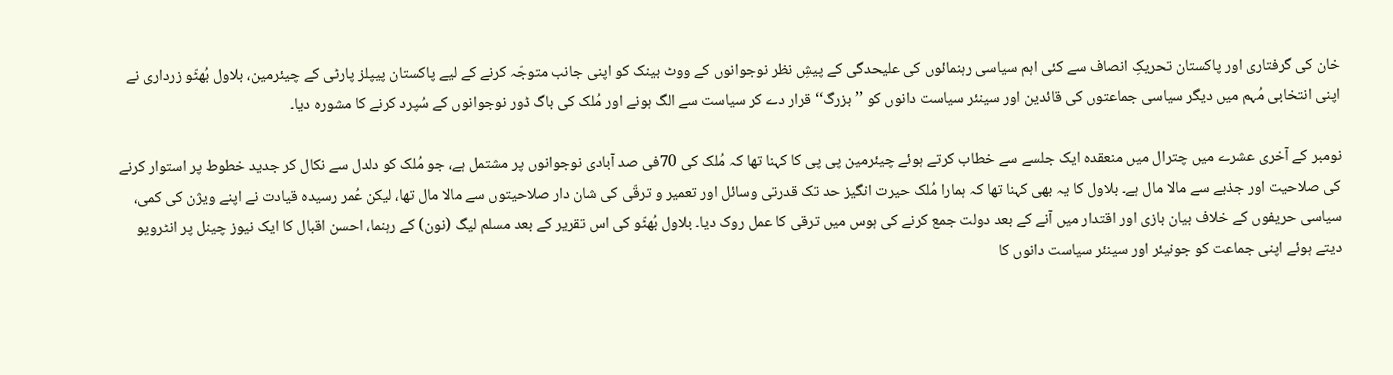خان کی گرفتاری اور پاکستان تحریکِ انصاف سے کئی اہم سیاسی رہنمائوں کی علیحدگی کے پیشِ نظر نوجوانوں کے ووٹ بینک کو اپنی جانب متوجّہ کرنے کے لیے پاکستان پیپلز پارٹی کے چیئرمین، بلاول بُھٹّو زرداری نے اپنی انتخابی مُہم میں دیگر سیاسی جماعتوں کی قائدین اور سینئر سیاست دانوں کو ’’بزرگ‘‘ قرار دے کر سیاست سے الگ ہونے اور مُلک کی باگ ڈور نوجوانوں کے سُپرد کرنے کا مشورہ دیا۔

نومبر کے آخری عشرے میں چترال میں منعقدہ ایک جلسے سے خطاب کرتے ہوئے چیئرمین پی پی کا کہنا تھا کہ مُلک کی 70فی صد آبادی نوجوانوں پر مشتمل ہے، جو مُلک کو دلدل سے نکال کر جدید خطوط پر استوار کرنے کی صلاحیت اور جذبے سے مالا مال ہے۔ بلاول کا یہ بھی کہنا تھا کہ ہمارا مُلک حیرت انگیز حد تک قدرتی وسائل اور تعمیر و ترقّی کی شان دار صلاحیتوں سے مالا مال تھا، لیکن عُمر رسیدہ قیادت نے اپنے ویژن کی کمی، سیاسی حریفوں کے خلاف بیان بازی اور اقتدار میں آنے کے بعد دولت جمع کرنے کی ہوس میں ترقی کا عمل روک دیا۔ بلاول بُھٹّو کی اس تقریر کے بعد مسلم لیگ (نون) کے رہنما، احسن اقبال کا ایک نیوز چینل پر انٹرویو دیتے ہوئے اپنی جماعت کو جونیئر اور سینئر سیاست دانوں کا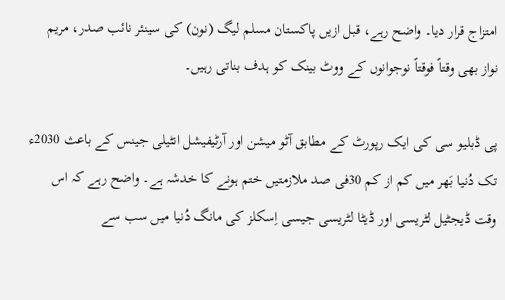امتزاج قرار دیا۔ واضح رہے، قبل ازیں پاکستان مسلم لیگ (نون) کی سینئر نائب صدر، مریم نواز بھی وقتاً فوقتاً نوجوانوں کے ووٹ بینک کو ہدف بناتی رہیں۔

پی ڈبلیو سی کی ایک رپورٹ کے مطابق آٹو میشن اور آرٹیفیشل انٹیلی جینس کے باعث 2030ء تک دُنیا بَھر میں کم از کم 30فی صد ملازمتیں ختم ہونے کا خدشہ ہے۔ واضح رہے کہ اس وقت ڈیجٹیل لٹریسی اور ڈیٹا لٹریسی جیسی اِسکلز کی مانگ دُنیا میں سب سے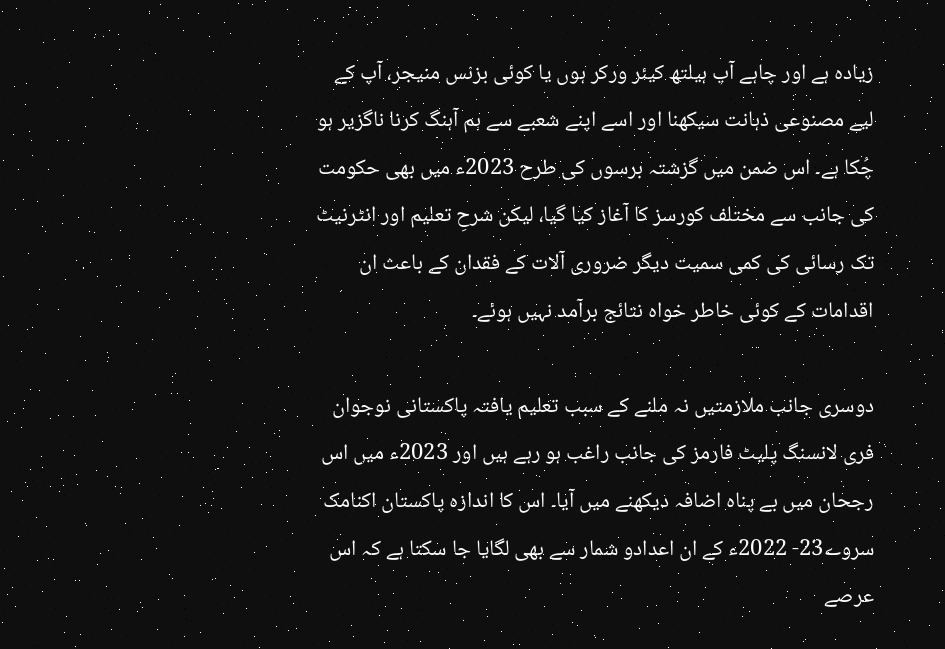زیادہ ہے اور چاہے آپ ہیلتھ کیئر ورکر ہوں یا کوئی بزنس منیجر، آپ کے لیے مصنوعی ذہانت سیکھنا اور اسے اپنے شعبے سے ہم آہنگ کرنا ناگزیر ہو چُکا ہے۔ اس ضمن میں گزشتہ برسوں کی طرح 2023ء میں بھی حکومت کی جانب سے مختلف کورسز کا آغاز کیا گیا، لیکن شرحِ تعلیم اور انٹرنیٹ تک رسائی کی کمی سمیت دیگر ضروری آلات کے فقدان کے باعث ان اقدامات کے کوئی خاطر خواہ نتائج برآمد نہیں ہوئے۔

دوسری جانب ملازمتیں نہ ملنے کے سبب تعلیم یافتہ پاکستانی نوجوان فری لانسنگ پلیٹ فارمز کی جانب راغب ہو رہے ہیں اور 2023ء میں اس رجحان میں بے پناہ اضافہ دیکھنے میں آیا۔ اس کا اندازہ پاکستان اکنامک سروے23- 2022ء کے ان اعدادو شمار سے بھی لگایا جا سکتا ہے کہ اس عرصے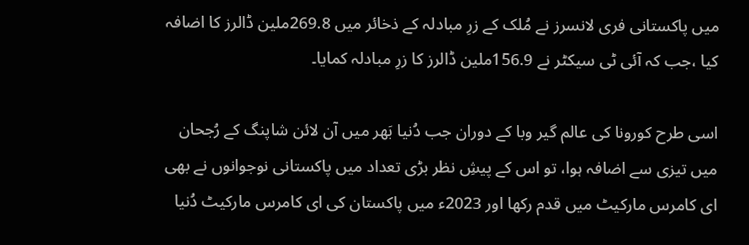میں پاکستانی فری لانسرز نے مُلک کے زرِ مبادلہ کے ذخائر میں 269.8ملین ڈالرز کا اضافہ کیا ،جب کہ آئی ٹی سیکٹر نے 156.9ملین ڈالرز کا زرِ مبادلہ کمایا۔

اسی طرح کورونا کی عالم گیر وبا کے دوران جب دُنیا بَھر میں آن لائن شاپنگ کے رُجحان میں تیزی سے اضافہ ہوا، تو اس کے پیشِ نظر بڑی تعداد میں پاکستانی نوجوانوں نے بھی ای کامرس مارکیٹ میں قدم رکھا اور 2023ء میں پاکستان کی ای کامرس مارکیٹ دُنیا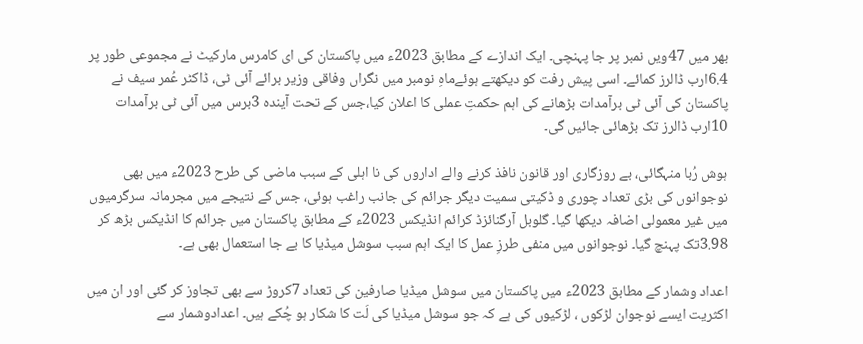بھر میں 47ویں نمبر پر جا پہنچی۔ ایک اندازے کے مطابق 2023ء میں پاکستان کی ای کامرس مارکیٹ نے مجموعی طور پر 6.4ارب ڈالرز کمائے۔ اسی پیش رفت کو دیکھتے ہوئےماہِ نومبر میں نگراں وفاقی وزیر برائے آئی ٹی، ڈاکٹر عُمر سیف نے پاکستان کی آئی ٹی برآمدات بڑھانے کی اہم حکمتِ عملی کا اعلان کیا،جس کے تحت آیندہ 3برس میں آئی ٹی برآمدات 10ارب ڈالرز تک بڑھائی جائیں گی۔

ہوش رُبا منہگائی، بے روزگاری اور قانون نافذ کرنے والے اداروں کی نا اہلی کے سبب ماضی کی طرح 2023ء میں بھی نوجوانوں کی بڑی تعداد چوری و ڈکیتی سمیت دیگر جرائم کی جانب راغب ہوئی، جس کے نتیجے میں مجرمانہ سرگرمیوں میں غیر معمولی اضافہ دیکھا گیا۔ گلوبل آرگنائزڈ کرائم انڈیکس 2023ء کے مطابق پاکستان میں جرائم کا انڈیکس بڑھ کر 3.98تک پہنچ گیا۔ نوجوانوں میں منفی طرزِ عمل کا ایک اہم سبب سوشل میڈیا کا بے جا استعمال بھی ہے۔

اعداد وشمار کے مطابق 2023ء میں پاکستان میں سوشل میڈیا صارفین کی تعداد 7کروڑ سے بھی تجاوز کر گئی اور ان میں اکثریت ایسے نوجوان لڑکوں ، لڑکیوں کی ہے کہ جو سوشل میڈیا کی لَت کا شکار ہو چُکے ہیں۔ اعدادوشمار سے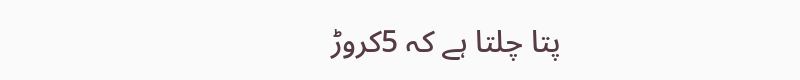پتا چلتا ہے کہ 5کروڑ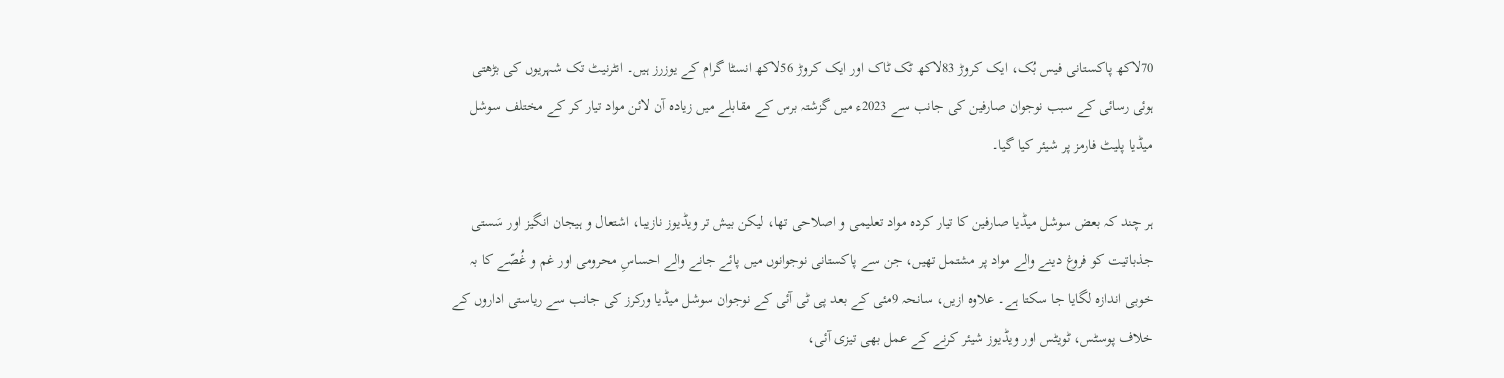70لاکھ پاکستانی فیس بُک، ایک کروڑ 83لاکھ ٹک ٹاک اور ایک کروڑ 56لاکھ انسٹا گرام کے یوزرز ہیں۔ انٹرنیٹ تک شہریوں کی بڑھتی ہوئی رسائی کے سبب نوجوان صارفین کی جانب سے 2023ء میں گزشتہ برس کے مقابلے میں زیادہ آن لائن مواد تیار کر کے مختلف سوشل میڈیا پلیٹ فارمز پر شیئر کیا گیا۔

ہر چند کہ بعض سوشل میڈیا صارفین کا تیار کردہ مواد تعلیمی و اصلاحی تھا، لیکن بیش تر ویڈیوز نازیبا، اشتعال و ہیجان انگیز اور سَستی جذباتیت کو فروغ دینے والے مواد پر مشتمل تھیں، جن سے پاکستانی نوجوانوں میں پائے جانے والے احساسِ محرومی اور غم و غُصّے کا بہ خوبی اندازہ لگایا جا سکتا ہے۔ علاوہ ازیں، سانحہ 9مئی کے بعد پی ٹی آئی کے نوجوان سوشل میڈیا ورکرز کی جانب سے ریاستی اداروں کے خلاف پوسٹس، ٹویٹس اور ویڈیوز شیئر کرنے کے عمل بھی تیزی آئی،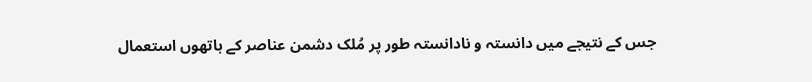جس کے نتیجے میں دانستہ و نادانستہ طور پر مُلک دشمن عناصر کے ہاتھوں استعمال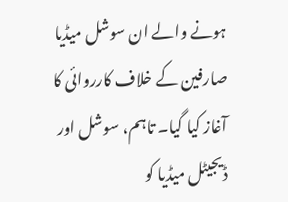ہونے والے ان سوشل میڈیا صارفین کے خلاف کارروائی کا آغاز کیا گیا۔ تاہم، سوشل اور ڈیجیٹل میڈیا کو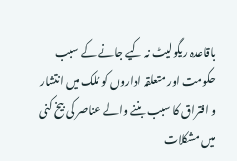باقاعدہ ریگولیٹ نہ کیے جانے کے سبب حکومت اور متعلقہ اداروں کو مُلک میں انتشار و افتراق کا سبب بننے والے عناصر کی بیخ کنی میں مشکلات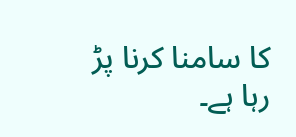کا سامنا کرنا پڑ رہا ہے۔